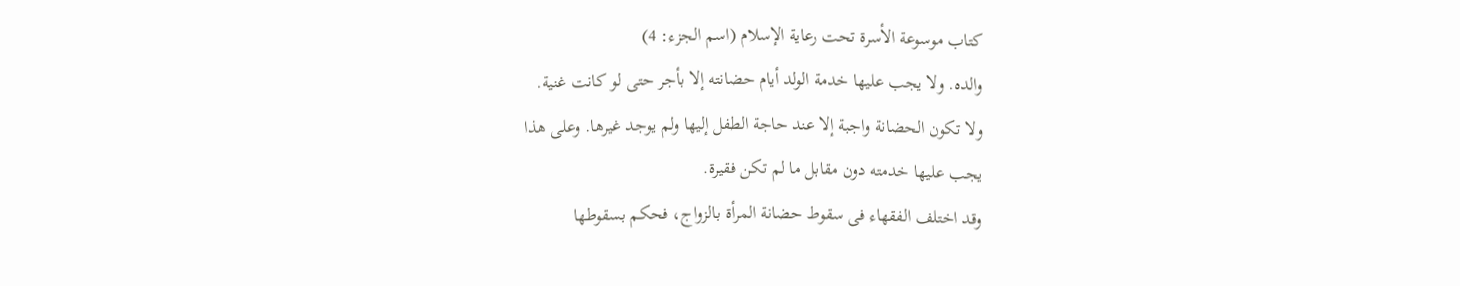كتاب موسوعة الأسرة تحت رعاية الإسلام (اسم الجزء: 4)
والده. ولا يجب عليها خدمة الولد أيام حضانته إلا بأجر حتى لو كانت غنية.
ولا تكون الحضانة واجبة إلا عند حاجة الطفل إليها ولم يوجد غيرها. وعلى هذا
يجب عليها خدمته دون مقابل ما لم تكن فقيرة.
وقد اختلف الفقهاء فى سقوط حضانة المرأة بالزواج، فحكم بسقوطها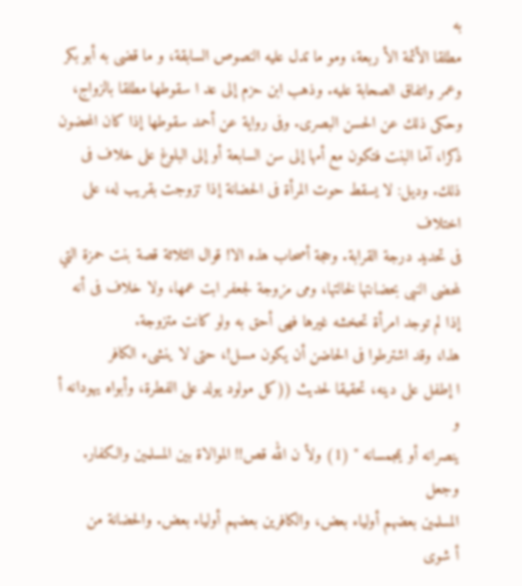به
مطلقا الأئمة الأ ربعة، ومو ما تدل عليه النصوص السابقة، و ما قضى به أبو بكر
وعمر واتفاق الصحابة عليه. وذهب ابن حزم إلى عد ا سقوطها مطلقا بالزواج،
وحكى ذلك عن الحسن البصرى. وفى رواية عن أحمد سقوطها إذا كان المحضون
ذكرا، آما البنت فتكون مع أمها إلى سن السابعة أو إلى البلوغ على خلاف فى
ذلك. وديل: لا يسقط حوت المرأة فى الحضانة إذا تزوجت بقريب له، على اختلاف
فى تحديد درجة القرابة. وحجة أصحاب هذه الا! قوال الثلاثة قصة بنت حمزة التي
لمحضى النبى بحضانتها لخالتها، ومى مزوجة لجعفر ابت عمها، ولا خلاف فى أنه
إذا لم توجد امرأة تحخشه غيرها فهى أحق به ولو كانت متزوجة.
هذا، وقد اشترطوا فى الحاضن أن يكون مسل!، حتى لا ينشىء الكافر
ا إطفل على دينه، تحقيقا لحديث ((كل مولود يولد على الفطرة، وأبواه يهودانه أ و
ينصرانه أو يمجمسانه " (1) ولأ ن الله قص!! الموالاة بين المسلمين والكفار. وجعل
المسلمين بعضهم أولياء بعض، والكافرين بعضهم أولياء بعض. والحضانة من
أ شوى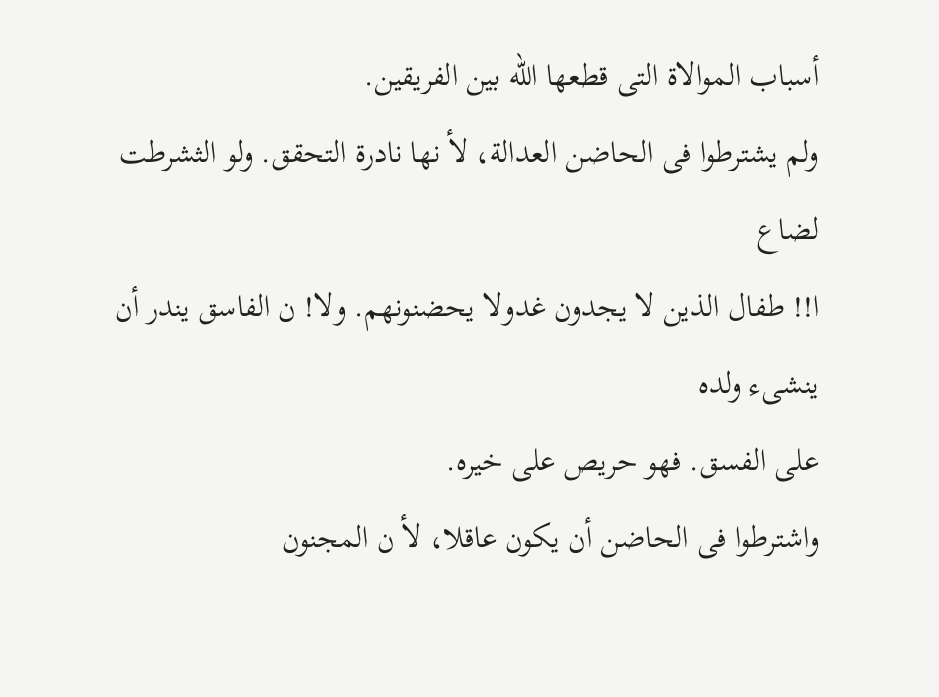أسباب الموالاة التى قطعها الله بين الفريقين.
ولم يشترطوا فى الحاضن العدالة، لأ نها نادرة التحقق. ولو الثشرطت لضاع
ا!! طفال الذين لا يجدون غدولا يحضنونهم. ولا! ن الفاسق يندر أن ينشىء ولده
على الفسق. فهو حريص على خيره.
واشترطوا فى الحاضن أن يكون عاقلا، لأ ن المجنون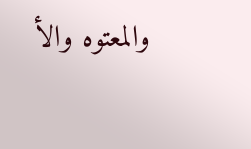والمعتوه والأ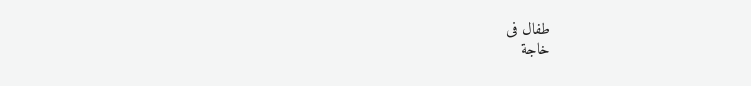طفال فى
خاجة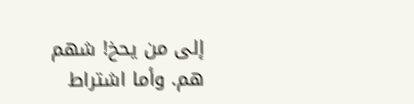إلى من يحخ! شهم هم. وأما اشتراط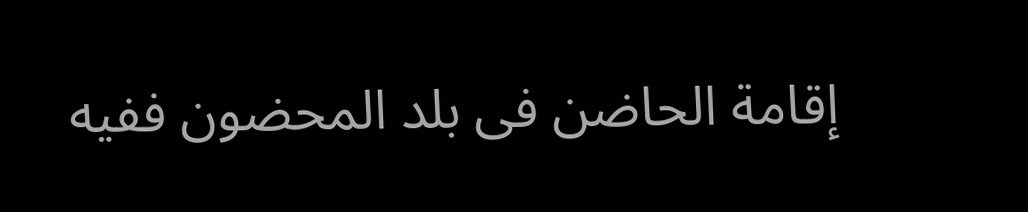إقامة الحاضن فى بلد المحضون ففيه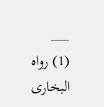___
(1) رواه البخارى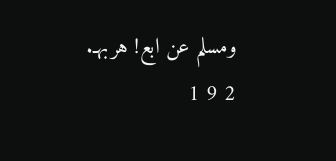ومسلم عن ابع! هربهـ.
2 9 1